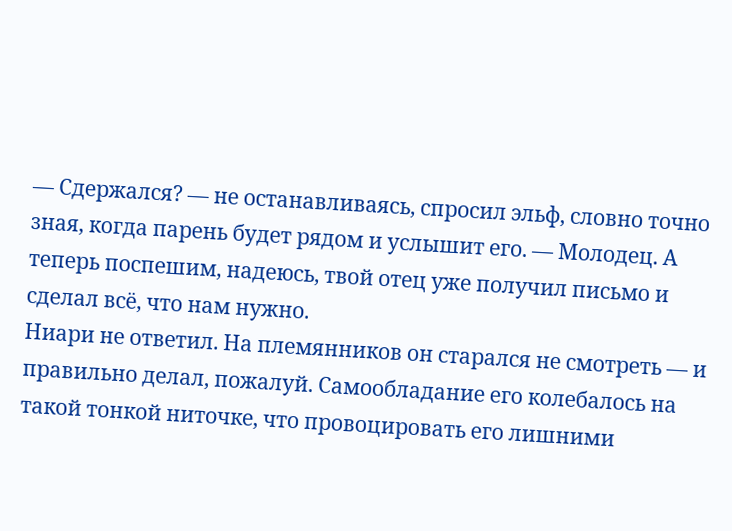— Сдержался? — не останавливаясь, спросил эльф, словно точно зная, когда парень будет рядом и услышит его. — Молодец. А теперь поспешим, надеюсь, твой отец уже получил письмо и сделал всё, что нам нужно.
Ниари не ответил. На племянников он старался не смотреть — и правильно делал, пожалуй. Самообладание его колебалось на такой тонкой ниточке, что провоцировать его лишними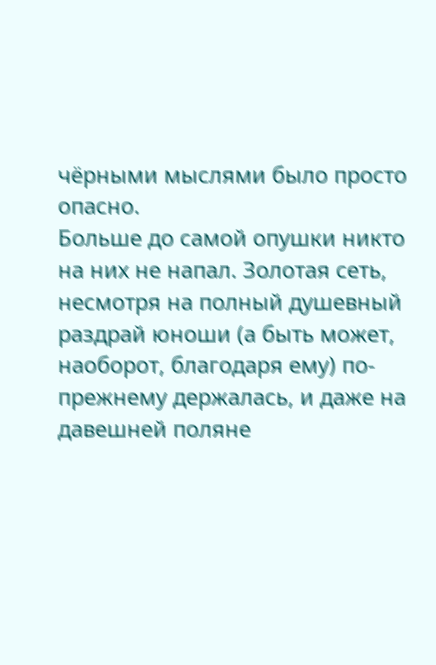чёрными мыслями было просто опасно.
Больше до самой опушки никто на них не напал. Золотая сеть, несмотря на полный душевный раздрай юноши (а быть может, наоборот, благодаря ему) по-прежнему держалась, и даже на давешней поляне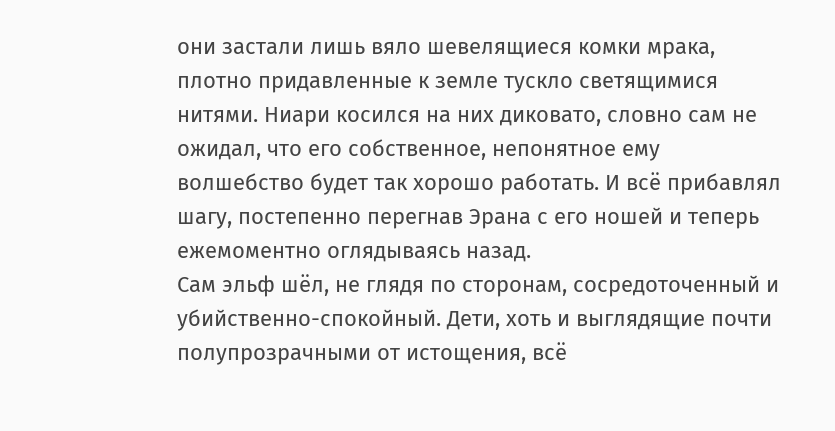они застали лишь вяло шевелящиеся комки мрака, плотно придавленные к земле тускло светящимися нитями. Ниари косился на них диковато, словно сам не ожидал, что его собственное, непонятное ему волшебство будет так хорошо работать. И всё прибавлял шагу, постепенно перегнав Эрана с его ношей и теперь ежемоментно оглядываясь назад.
Сам эльф шёл, не глядя по сторонам, сосредоточенный и убийственно-спокойный. Дети, хоть и выглядящие почти полупрозрачными от истощения, всё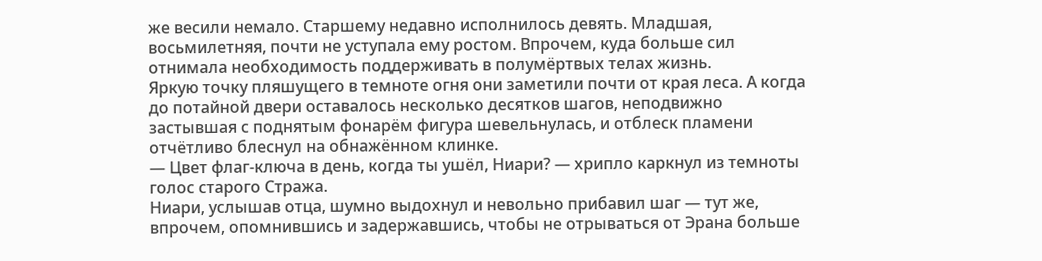же весили немало. Старшему недавно исполнилось девять. Младшая, восьмилетняя, почти не уступала ему ростом. Впрочем, куда больше сил отнимала необходимость поддерживать в полумёртвых телах жизнь.
Яркую точку пляшущего в темноте огня они заметили почти от края леса. А когда до потайной двери оставалось несколько десятков шагов, неподвижно застывшая с поднятым фонарём фигура шевельнулась, и отблеск пламени отчётливо блеснул на обнажённом клинке.
— Цвет флаг-ключа в день, когда ты ушёл, Ниари? — хрипло каркнул из темноты голос старого Стража.
Ниари, услышав отца, шумно выдохнул и невольно прибавил шаг — тут же, впрочем, опомнившись и задержавшись, чтобы не отрываться от Эрана больше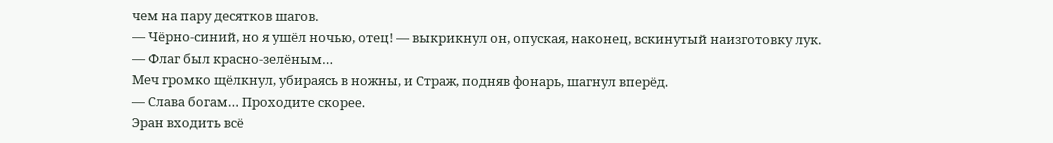чем на пару десятков шагов.
— Чёрно-синий, но я ушёл ночью, отец! — выкрикнул он, опуская, наконец, вскинутый наизготовку лук. — Флаг был красно-зелёным…
Меч громко щёлкнул, убираясь в ножны, и Страж, подняв фонарь, шагнул вперёд.
— Слава богам… Проходите скорее.
Эран входить всё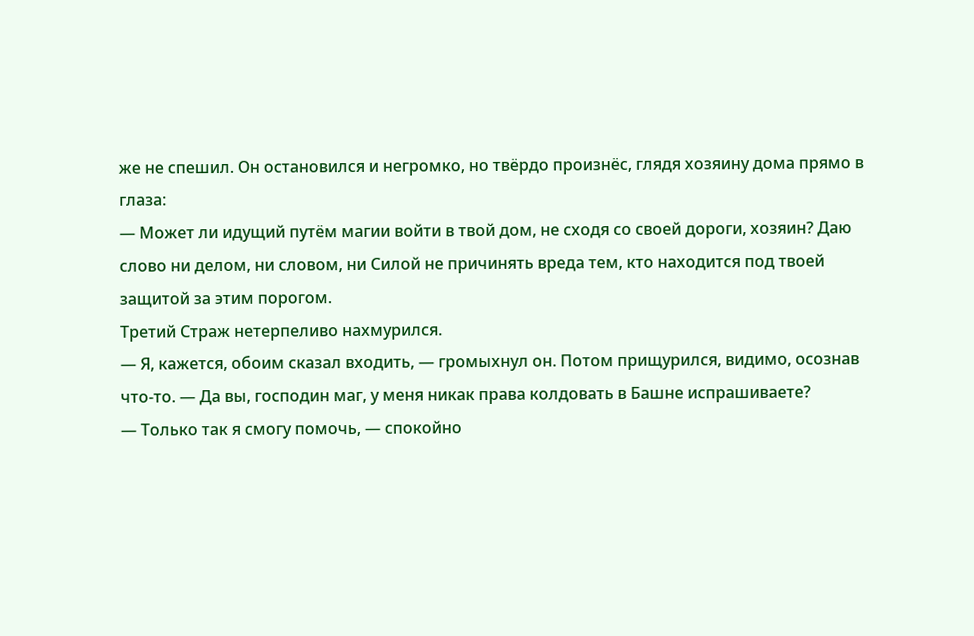же не спешил. Он остановился и негромко, но твёрдо произнёс, глядя хозяину дома прямо в глаза:
— Может ли идущий путём магии войти в твой дом, не сходя со своей дороги, хозяин? Даю слово ни делом, ни словом, ни Силой не причинять вреда тем, кто находится под твоей защитой за этим порогом.
Третий Страж нетерпеливо нахмурился.
— Я, кажется, обоим сказал входить, — громыхнул он. Потом прищурился, видимо, осознав что-то. — Да вы, господин маг, у меня никак права колдовать в Башне испрашиваете?
— Только так я смогу помочь, — спокойно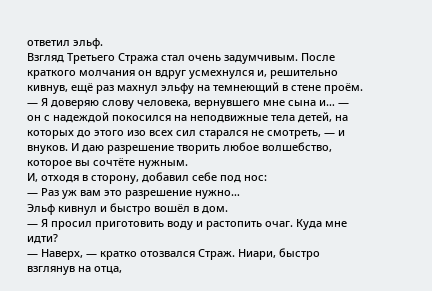ответил эльф.
Взгляд Третьего Стража стал очень задумчивым. После краткого молчания он вдруг усмехнулся и, решительно кивнув, ещё раз махнул эльфу на темнеющий в стене проём.
— Я доверяю слову человека, вернувшего мне сына и… — он с надеждой покосился на неподвижные тела детей, на которых до этого изо всех сил старался не смотреть, — и внуков. И даю разрешение творить любое волшебство, которое вы сочтёте нужным.
И, отходя в сторону, добавил себе под нос:
— Раз уж вам это разрешение нужно…
Эльф кивнул и быстро вошёл в дом.
— Я просил приготовить воду и растопить очаг. Куда мне идти?
— Наверх, — кратко отозвался Страж. Ниари, быстро взглянув на отца,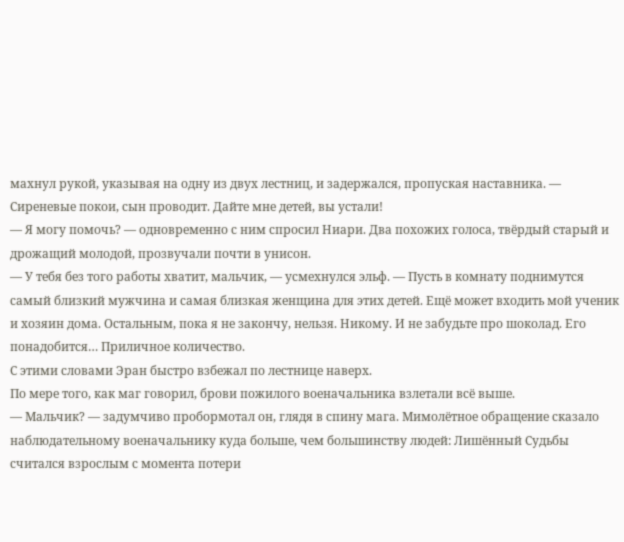махнул рукой, указывая на одну из двух лестниц, и задержался, пропуская наставника. — Сиреневые покои, сын проводит. Дайте мне детей, вы устали!
— Я могу помочь? — одновременно с ним спросил Ниари. Два похожих голоса, твёрдый старый и дрожащий молодой, прозвучали почти в унисон.
— У тебя без того работы хватит, мальчик, — усмехнулся эльф. — Пусть в комнату поднимутся самый близкий мужчина и самая близкая женщина для этих детей. Ещё может входить мой ученик и хозяин дома. Остальным, пока я не закончу, нельзя. Никому. И не забудьте про шоколад. Его понадобится… Приличное количество.
С этими словами Эран быстро взбежал по лестнице наверх.
По мере того, как маг говорил, брови пожилого военачальника взлетали всё выше.
— Мальчик? — задумчиво пробормотал он, глядя в спину мага. Мимолётное обращение сказало наблюдательному военачальнику куда больше, чем большинству людей: Лишённый Судьбы считался взрослым с момента потери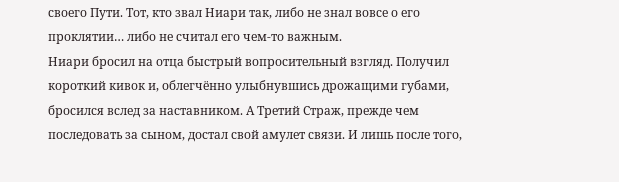своего Пути. Тот, кто звал Ниари так, либо не знал вовсе о его проклятии… либо не считал его чем-то важным.
Ниари бросил на отца быстрый вопросительный взгляд. Получил короткий кивок и, облегчённо улыбнувшись дрожащими губами, бросился вслед за наставником. А Третий Страж, прежде чем последовать за сыном, достал свой амулет связи. И лишь после того,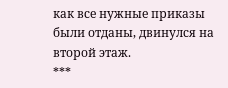как все нужные приказы были отданы, двинулся на второй этаж.
***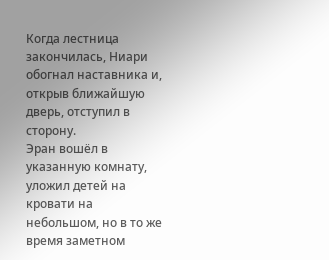Когда лестница закончилась, Ниари обогнал наставника и, открыв ближайшую дверь, отступил в сторону.
Эран вошёл в указанную комнату, уложил детей на кровати на небольшом, но в то же время заметном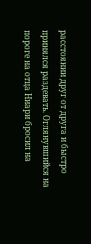расстоянии друг от друга и быстро принялся раздевать. Оглянувшийся на пороге на отца Ниари бросил на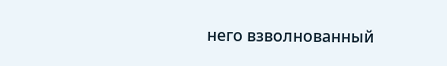него взволнованный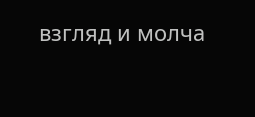взгляд и молча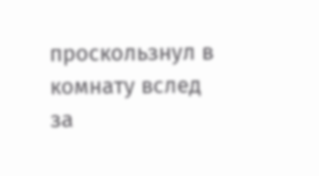проскользнул в комнату вслед за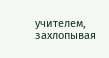учителем, захлопывая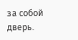за собой дверь.